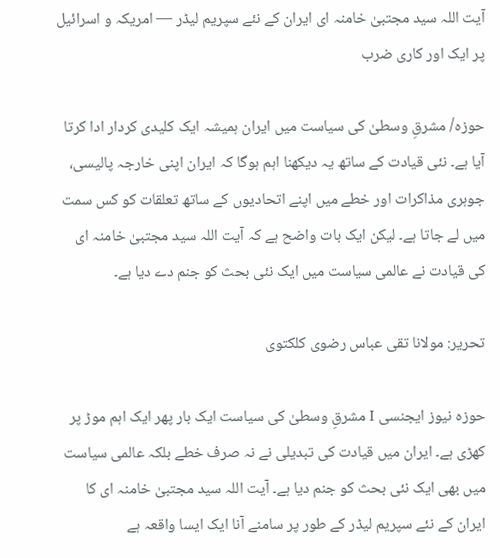آیت اللہ سید مجتبیٰ خامنہ ای ایران کے نئے سپریم لیڈر — امریکہ و اسرائیل پر ایک اور کاری ضرب

حوزہ/ مشرقِ وسطیٰ کی سیاست میں ایران ہمیشہ ایک کلیدی کردار ادا کرتا آیا ہے۔ نئی قیادت کے ساتھ یہ دیکھنا اہم ہوگا کہ ایران اپنی خارجہ پالیسی، جوہری مذاکرات اور خطے میں اپنے اتحادیوں کے ساتھ تعلقات کو کس سمت میں لے جاتا ہے۔ لیکن ایک بات واضح ہے کہ آیت اللہ سید مجتبیٰ خامنہ ای کی قیادت نے عالمی سیاست میں ایک نئی بحث کو جنم دے دیا ہے۔

تحریر: مولانا تقی عباس رضوی کلکتوی

حوزہ نیوز ایجنسی I مشرقِ وسطیٰ کی سیاست ایک بار پھر ایک اہم موڑ پر کھڑی ہے۔ ایران میں قیادت کی تبدیلی نے نہ صرف خطے بلکہ عالمی سیاست میں بھی ایک نئی بحث کو جنم دیا ہے۔ آیت اللہ سید مجتبیٰ خامنہ ای کا ایران کے نئے سپریم لیڈر کے طور پر سامنے آنا ایک ایسا واقعہ ہے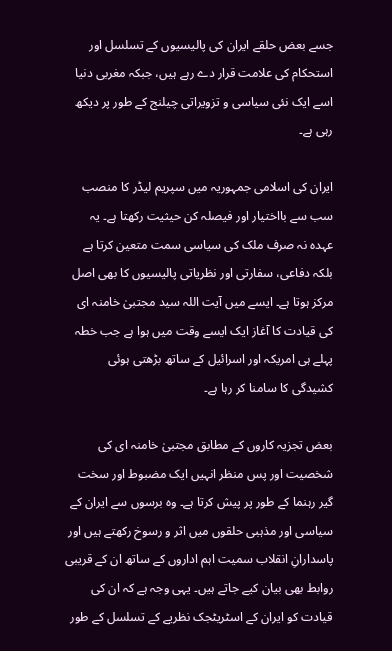جسے بعض حلقے ایران کی پالیسیوں کے تسلسل اور استحکام کی علامت قرار دے رہے ہیں، جبکہ مغربی دنیا اسے ایک نئی سیاسی و تزویراتی چیلنج کے طور پر دیکھ رہی ہے۔

ایران کی اسلامی جمہوریہ میں سپریم لیڈر کا منصب سب سے بااختیار اور فیصلہ کن حیثیت رکھتا ہے۔ یہ عہدہ نہ صرف ملک کی سیاسی سمت متعین کرتا ہے بلکہ دفاعی، سفارتی اور نظریاتی پالیسیوں کا بھی اصل مرکز ہوتا ہے۔ ایسے میں آیت اللہ سید مجتبیٰ خامنہ ای کی قیادت کا آغاز ایک ایسے وقت میں ہوا ہے جب خطہ پہلے ہی امریکہ اور اسرائیل کے ساتھ بڑھتی ہوئی کشیدگی کا سامنا کر رہا ہے۔

بعض تجزیہ کاروں کے مطابق مجتبیٰ خامنہ ای کی شخصیت اور پس منظر انہیں ایک مضبوط اور سخت گیر رہنما کے طور پر پیش کرتا ہے۔ وہ برسوں سے ایران کے سیاسی اور مذہبی حلقوں میں اثر و رسوخ رکھتے ہیں اور پاسدارانِ انقلاب سمیت اہم اداروں کے ساتھ ان کے قریبی روابط بھی بیان کیے جاتے ہیں۔ یہی وجہ ہے کہ ان کی قیادت کو ایران کے اسٹریٹجک نظریے کے تسلسل کے طور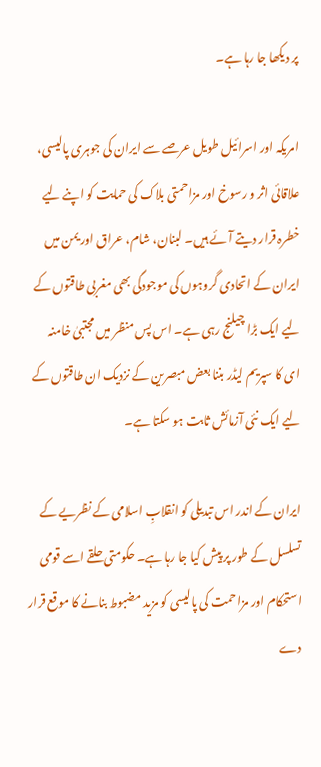پر دیکھا جا رہا ہے۔

امریکہ اور اسرائیل طویل عرصے سے ایران کی جوہری پالیسی، علاقائی اثر و رسوخ اور مزاحمتی بلاک کی حمایت کو اپنے لیے خطرہ قرار دیتے آئے ہیں۔ لبنان، شام، عراق اور یمن میں ایران کے اتحادی گروہوں کی موجودگی بھی مغربی طاقتوں کے لیے ایک بڑا چیلنج رہی ہے۔ اس پس منظر میں مجتبیٰ خامنہ ای کا سپریم لیڈر بننا بعض مبصرین کے نزدیک ان طاقتوں کے لیے ایک نئی آزمائش ثابت ہو سکتا ہے۔

ایران کے اندر اس تبدیلی کو انقلابِ اسلامی کے نظریے کے تسلسل کے طور پر پیش کیا جا رہا ہے۔ حکومتی حلقے اسے قومی استحکام اور مزاحمت کی پالیسی کو مزید مضبوط بنانے کا موقع قرار دے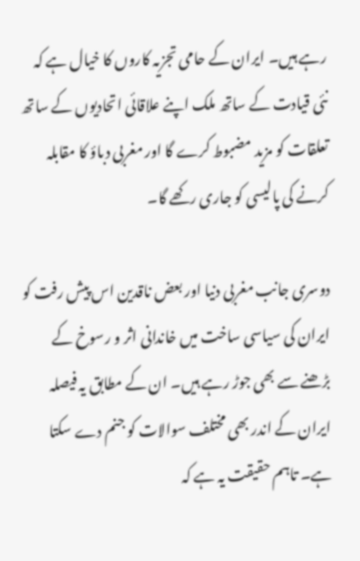رہے ہیں۔ ایران کے حامی تجزیہ کاروں کا خیال ہے کہ نئی قیادت کے ساتھ ملک اپنے علاقائی اتحادیوں کے ساتھ تعلقات کو مزید مضبوط کرے گا اور مغربی دباؤ کا مقابلہ کرنے کی پالیسی کو جاری رکھے گا۔

دوسری جانب مغربی دنیا اور بعض ناقدین اس پیش رفت کو ایران کی سیاسی ساخت میں خاندانی اثر و رسوخ کے بڑھنے سے بھی جوڑ رہے ہیں۔ ان کے مطابق یہ فیصلہ ایران کے اندر بھی مختلف سوالات کو جنم دے سکتا ہے۔ تاہم حقیقت یہ ہے کہ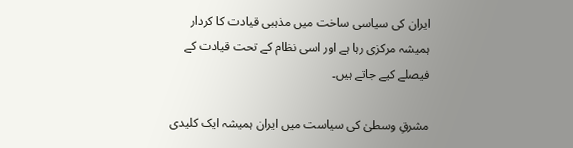ایران کی سیاسی ساخت میں مذہبی قیادت کا کردار ہمیشہ مرکزی رہا ہے اور اسی نظام کے تحت قیادت کے فیصلے کیے جاتے ہیں۔

مشرقِ وسطیٰ کی سیاست میں ایران ہمیشہ ایک کلیدی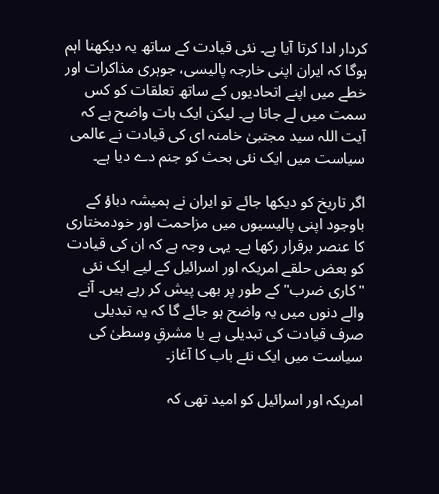کردار ادا کرتا آیا ہے۔ نئی قیادت کے ساتھ یہ دیکھنا اہم ہوگا کہ ایران اپنی خارجہ پالیسی، جوہری مذاکرات اور خطے میں اپنے اتحادیوں کے ساتھ تعلقات کو کس سمت میں لے جاتا ہے۔ لیکن ایک بات واضح ہے کہ آیت اللہ سید مجتبیٰ خامنہ ای کی قیادت نے عالمی سیاست میں ایک نئی بحث کو جنم دے دیا ہے۔

اگر تاریخ کو دیکھا جائے تو ایران نے ہمیشہ دباؤ کے باوجود اپنی پالیسیوں میں مزاحمت اور خودمختاری کا عنصر برقرار رکھا ہے۔ یہی وجہ ہے کہ ان کی قیادت کو بعض حلقے امریکہ اور اسرائیل کے لیے ایک نئی "کاری ضرب" کے طور پر بھی پیش کر رہے ہیں۔ آنے والے دنوں میں یہ واضح ہو جائے گا کہ یہ تبدیلی صرف قیادت کی تبدیلی ہے یا مشرقِ وسطیٰ کی سیاست میں ایک نئے باب کا آغاز۔

امریکہ اور اسرائیل کو امید تھی کہ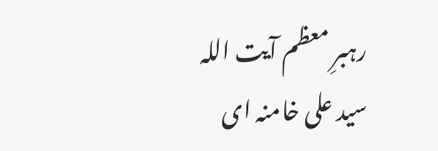رہبرِ معظم آیت اللہ سید علی خامنہ ای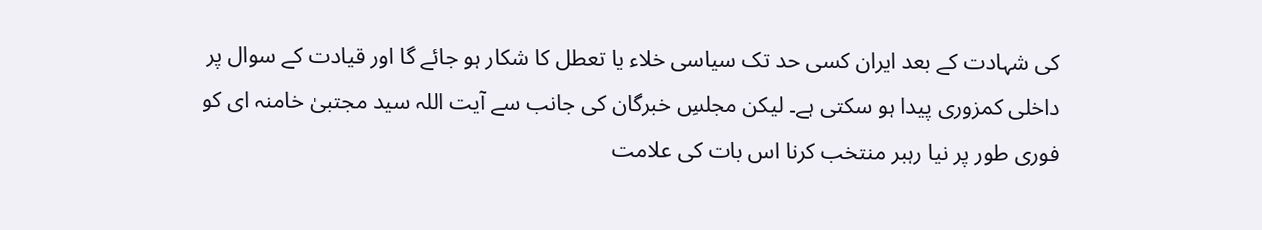کی شہادت کے بعد ایران کسی حد تک سیاسی خلاء یا تعطل کا شکار ہو جائے گا اور قیادت کے سوال پر داخلی کمزوری پیدا ہو سکتی ہے۔ لیکن مجلسِ خبرگان کی جانب سے آیت اللہ سید مجتبیٰ خامنہ ای کو فوری طور پر نیا رہبر منتخب کرنا اس بات کی علامت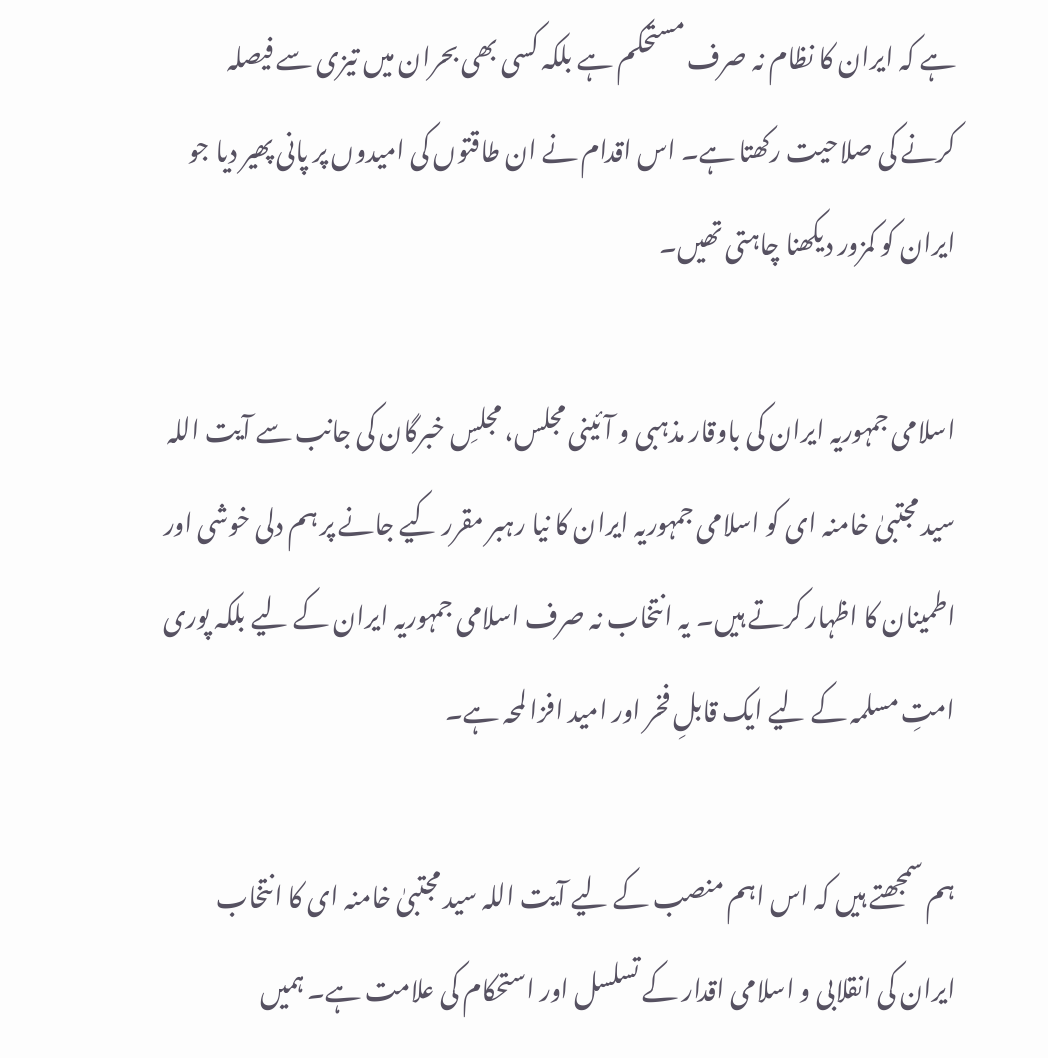ہے کہ ایران کا نظام نہ صرف مستحکم ہے بلکہ کسی بھی بحران میں تیزی سے فیصلہ کرنے کی صلاحیت رکھتا ہے۔ اس اقدام نے ان طاقتوں کی امیدوں پر پانی پھیر دیا جو ایران کو کمزور دیکھنا چاہتی تھیں۔

اسلامی جمہوریہ ایران کی باوقار مذہبی و آئینی مجلس، مجلسِ خبرگان کی جانب سے آیت اللہ سید مجتبیٰ خامنہ ای کو اسلامی جمہوریہ ایران کا نیا رہبر مقرر کیے جانے پر ہم دلی خوشی اور اطمینان کا اظہار کرتے ہیں۔ یہ انتخاب نہ صرف اسلامی جمہوریہ ایران کے لیے بلکہ پوری امتِ مسلمہ کے لیے ایک قابلِ فخر اور امید افزا لمحہ ہے۔

ہم سمجھتے ہیں کہ اس اہم منصب کے لیے آیت اللہ سید مجتبیٰ خامنہ ای کا انتخاب ایران کی انقلابی و اسلامی اقدار کے تسلسل اور استحکام کی علامت ہے۔ ہمیں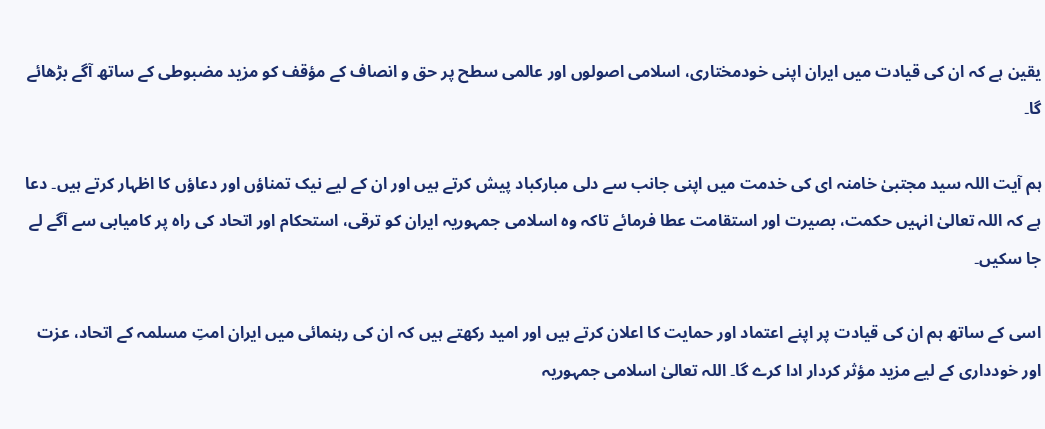یقین ہے کہ ان کی قیادت میں ایران اپنی خودمختاری، اسلامی اصولوں اور عالمی سطح پر حق و انصاف کے مؤقف کو مزید مضبوطی کے ساتھ آگے بڑھائے گا۔

ہم آیت اللہ سید مجتبیٰ خامنہ ای کی خدمت میں اپنی جانب سے دلی مبارکباد پیش کرتے ہیں اور ان کے لیے نیک تمناؤں اور دعاؤں کا اظہار کرتے ہیں۔ دعا ہے کہ اللہ تعالیٰ انہیں حکمت، بصیرت اور استقامت عطا فرمائے تاکہ وہ اسلامی جمہوریہ ایران کو ترقی، استحکام اور اتحاد کی راہ پر کامیابی سے آگے لے جا سکیں۔

اسی کے ساتھ ہم ان کی قیادت پر اپنے اعتماد اور حمایت کا اعلان کرتے ہیں اور امید رکھتے ہیں کہ ان کی رہنمائی میں ایران امتِ مسلمہ کے اتحاد، عزت اور خودداری کے لیے مزید مؤثر کردار ادا کرے گا۔ اللہ تعالیٰ اسلامی جمہوریہ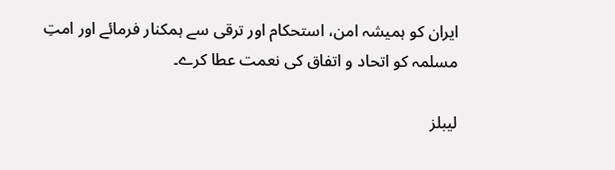ایران کو ہمیشہ امن، استحکام اور ترقی سے ہمکنار فرمائے اور امتِ مسلمہ کو اتحاد و اتفاق کی نعمت عطا کرے۔

لیبلز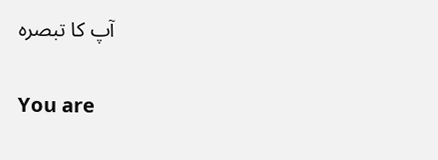آپ کا تبصرہ

You are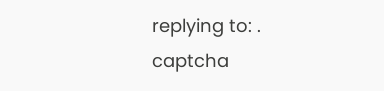replying to: .
captcha